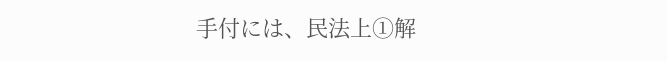手付には、民法上①解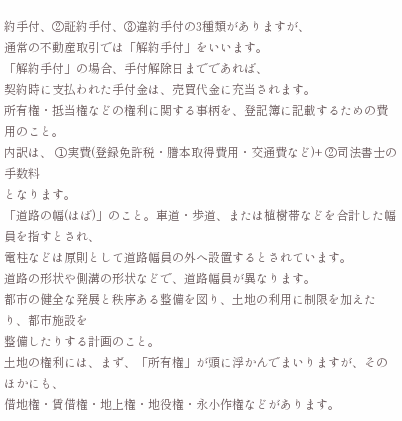約手付、②証約手付、③違約手付の3種類がありますが、
通常の不動産取引では「解約手付」をいいます。
「解約手付」の場合、手付解除日までであれば、
契約時に支払われた手付金は、売買代金に充当されます。
所有権・抵当権などの権利に関する事柄を、登記簿に記載するための費用のこと。
内訳は、 ①実費(登録免許税・謄本取得費用・交通費など)+ ②司法書士の手数料
となります。
「道路の幅(はば)」のこと。車道・歩道、または植樹帯などを合計した幅員を指すとされ、
電柱などは原則として道路幅員の外へ設置するとされています。
道路の形状や側溝の形状などで、道路幅員が異なります。
都市の健全な発展と秩序ある整備を図り、土地の利用に制限を加えたり、都市施設を
整備したりする計画のこと。
土地の権利には、まず、「所有権」が頭に浮かんでまいりますが、そのほかにも、
借地権・賃借権・地上権・地役権・永小作権などがあります。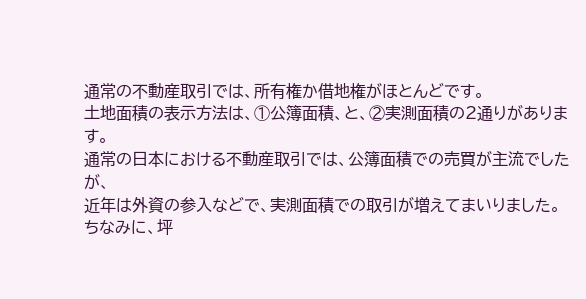通常の不動産取引では、所有権か借地権がほとんどです。
土地面積の表示方法は、①公簿面積、と、②実測面積の2通りがあります。
通常の日本における不動産取引では、公簿面積での売買が主流でしたが、
近年は外資の参入などで、実測面積での取引が増えてまいりました。
ちなみに、坪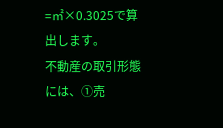=㎡×0.3025で算出します。
不動産の取引形態には、①売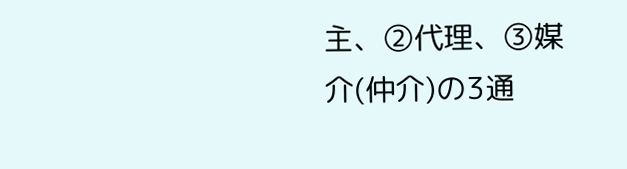主、②代理、③媒介(仲介)の3通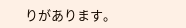りがあります。